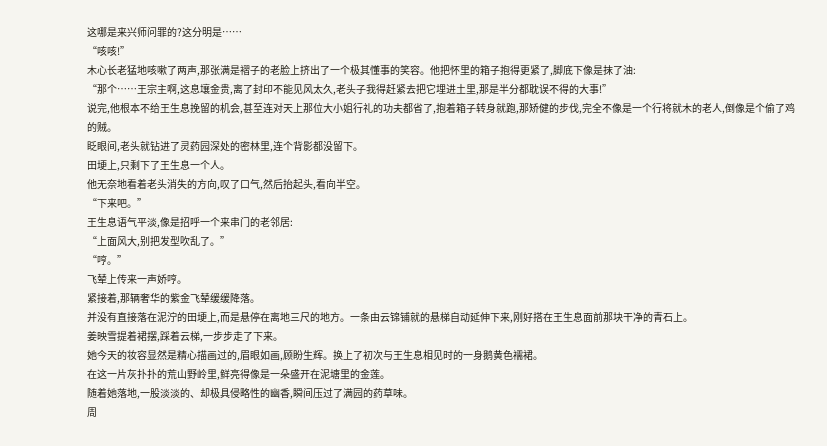这哪是来兴师问罪的?这分明是……
“咳咳!”
木心长老猛地咳嗽了两声,那张满是褶子的老脸上挤出了一个极其懂事的笑容。他把怀里的箱子抱得更紧了,脚底下像是抹了油:
“那个……王宗主啊,这息壤金贵,离了封印不能见风太久,老头子我得赶紧去把它埋进土里,那是半分都耽误不得的大事!”
说完,他根本不给王生息挽留的机会,甚至连对天上那位大小姐行礼的功夫都省了,抱着箱子转身就跑,那矫健的步伐,完全不像是一个行将就木的老人,倒像是个偷了鸡的贼。
眨眼间,老头就钻进了灵药园深处的密林里,连个背影都没留下。
田埂上,只剩下了王生息一个人。
他无奈地看着老头消失的方向,叹了口气,然后抬起头,看向半空。
“下来吧。”
王生息语气平淡,像是招呼一个来串门的老邻居:
“上面风大,别把发型吹乱了。”
“哼。”
飞辇上传来一声娇哼。
紧接着,那辆奢华的紫金飞辇缓缓降落。
并没有直接落在泥泞的田埂上,而是悬停在离地三尺的地方。一条由云锦铺就的悬梯自动延伸下来,刚好搭在王生息面前那块干净的青石上。
姜映雪提着裙摆,踩着云梯,一步步走了下来。
她今天的妆容显然是精心描画过的,眉眼如画,顾盼生辉。换上了初次与王生息相见时的一身鹅黄色襦裙。
在这一片灰扑扑的荒山野岭里,鲜亮得像是一朵盛开在泥塘里的金莲。
随着她落地,一股淡淡的、却极具侵略性的幽香,瞬间压过了满园的药草味。
周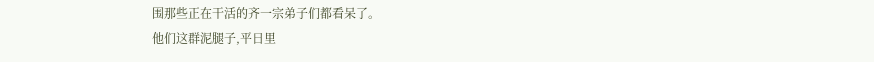围那些正在干活的齐一宗弟子们都看呆了。
他们这群泥腿子,平日里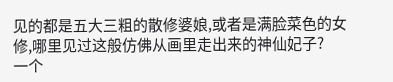见的都是五大三粗的散修婆娘,或者是满脸菜色的女修,哪里见过这般仿佛从画里走出来的神仙妃子?
一个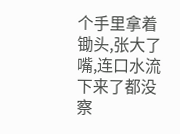个手里拿着锄头,张大了嘴,连口水流下来了都没察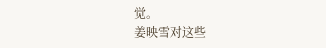觉。
姜映雪对这些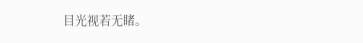目光视若无睹。